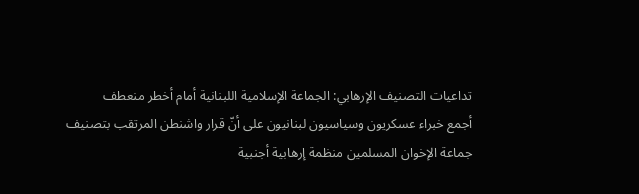تداعيات التصنيف الإرهابي: الجماعة الإسلامية اللبنانية أمام أخطر منعطف
أجمع خبراء عسكريون وسياسيون لبنانيون على أنّ قرار واشنطن المرتقب بتصنيف جماعة الإخوان المسلمين منظمة إرهابية أجنبية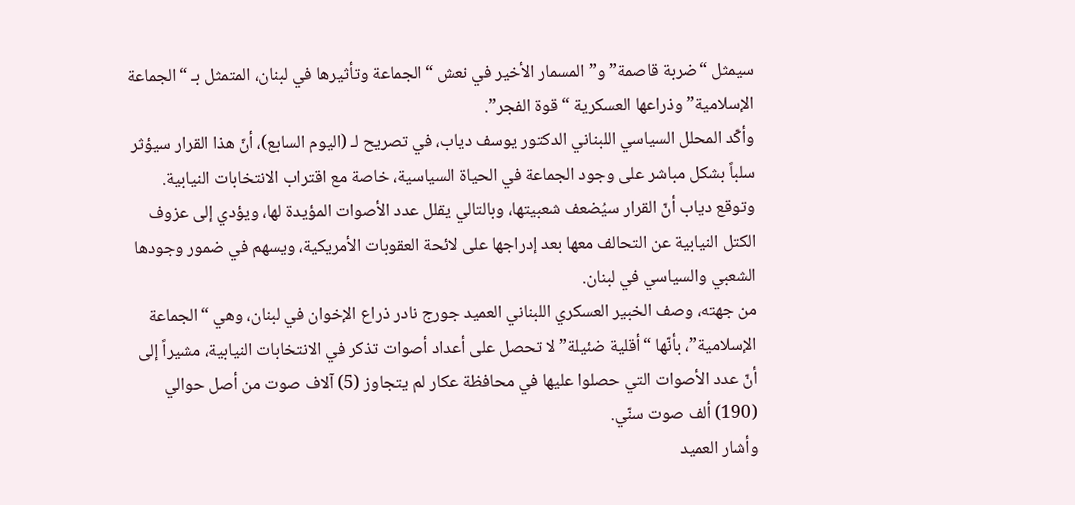سيمثل “ضربة قاصمة” و”المسمار الأخير في نعش “الجماعة وتأثيرها في لبنان، المتمثل بـ “الجماعة الإسلامية” وذراعها العسكرية “قوة الفجر”.
وأكّد المحلل السياسي اللبناني الدكتور يوسف دياب، في تصريح لـ (اليوم السابع)، أنّ هذا القرار سيؤثر سلباً بشكل مباشر على وجود الجماعة في الحياة السياسية، خاصة مع اقتراب الانتخابات النيابية.
وتوقع دياب أنّ القرار سيُضعف شعبيتها، وبالتالي يقلل عدد الأصوات المؤيدة لها، ويؤدي إلى عزوف الكتل النيابية عن التحالف معها بعد إدراجها على لائحة العقوبات الأمريكية، ويسهم في ضمور وجودها الشعبي والسياسي في لبنان.
من جهته، وصف الخبير العسكري اللبناني العميد جورج نادر ذراع الإخوان في لبنان، وهي “الجماعة الإسلامية”، بأنّها “أقلية ضئيلة” لا تحصل على أعداد أصوات تذكر في الانتخابات النيابية، مشيراً إلى أنّ عدد الأصوات التي حصلوا عليها في محافظة عكار لم يتجاوز (5) آلاف صوت من أصل حوالي (190) ألف صوت سنّي.
وأشار العميد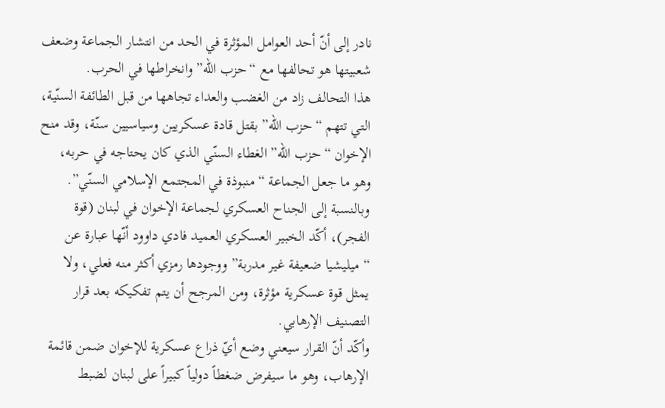نادر إلى أنّ أحد العوامل المؤثرة في الحد من انتشار الجماعة وضعف شعبيتها هو تحالفها مع “حزب الله” وانخراطها في الحرب.
هذا التحالف زاد من الغضب والعداء تجاهها من قبل الطائفة السنّية، التي تتهم “حزب الله” بقتل قادة عسكريين وسياسيين سنّة، وقد منح الإخوان “حزب الله” الغطاء السنّي الذي كان يحتاجه في حربه، وهو ما جعل الجماعة “منبوذة في المجتمع الإسلامي السنّي”.
وبالنسبة إلى الجناح العسكري لجماعة الإخوان في لبنان (قوة الفجر)، أكّد الخبير العسكري العميد فادي داوود أنّها عبارة عن “ميليشيا ضعيفة غير مدربة” ووجودها رمزي أكثر منه فعلي، ولا يمثل قوة عسكرية مؤثرة، ومن المرجح أن يتم تفكيكه بعد قرار التصنيف الإرهابي.
وأكّد أنّ القرار سيعني وضع أيّ ذراع عسكرية للإخوان ضمن قائمة الإرهاب، وهو ما سيفرض ضغطاً دولياً كبيراً على لبنان لضبط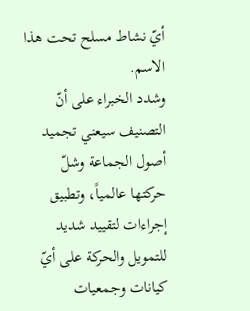أيّ نشاط مسلح تحت هذا الاسم.
وشدد الخبراء على أنّ التصنيف سيعني تجميد أصول الجماعة وشلّ حركتها عالمياً، وتطبيق إجراءات لتقييد شديد للتمويل والحركة على أيّ كيانات وجمعيات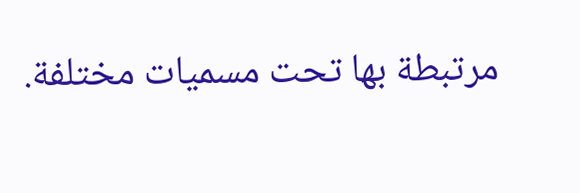مرتبطة بها تحت مسميات مختلفة.